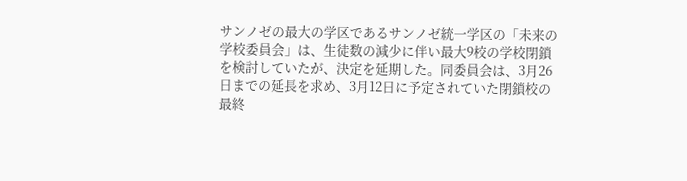サンノゼの最大の学区であるサンノゼ統一学区の「未来の学校委員会」は、生徒数の減少に伴い最大9校の学校閉鎖を検討していたが、決定を延期した。同委員会は、3月26日までの延長を求め、3月12日に予定されていた閉鎖校の最終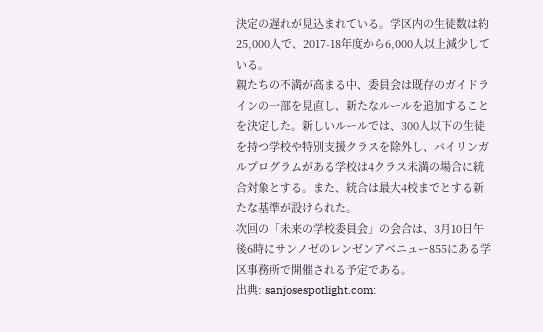決定の遅れが見込まれている。学区内の生徒数は約25,000人で、2017-18年度から6,000人以上減少している。
親たちの不満が高まる中、委員会は既存のガイドラインの一部を見直し、新たなルールを追加することを決定した。新しいルールでは、300人以下の生徒を持つ学校や特別支援クラスを除外し、バイリンガルプログラムがある学校は4クラス未満の場合に統合対象とする。また、統合は最大4校までとする新たな基準が設けられた。
次回の「未来の学校委員会」の会合は、3月10日午後6時にサンノゼのレンゼンアベニュー855にある学区事務所で開催される予定である。
出典: sanjosespotlight.com: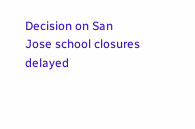Decision on San Jose school closures delayed